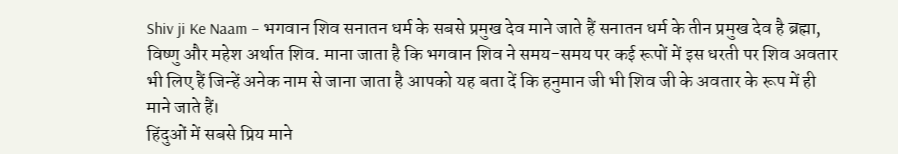Shiv ji Ke Naam – भगवान शिव सनातन धर्म के सबसे प्रमुख देव माने जाते हैं सनातन धर्म के तीन प्रमुख देव है ब्रह्मा, विष्णु और महेश अर्थात शिव. माना जाता है कि भगवान शिव ने समय-समय पर कई रूपों में इस धरती पर शिव अवतार भी लिए हैं जिन्हें अनेक नाम से जाना जाता है आपको यह बता दें कि हनुमान जी भी शिव जी के अवतार के रूप में ही माने जाते हैं।
हिंदुओं में सबसे प्रिय माने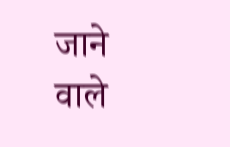जाने वाले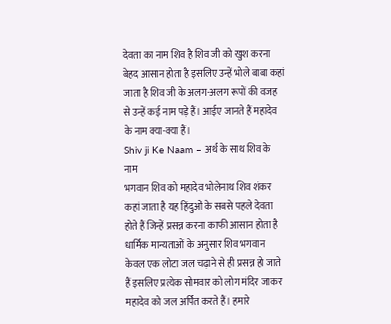देवता का नाम शिव है शिव जी को खुश करना बेहद आसान होता है इसलिए उन्हें भोले बाबा कहां जाता है शिव जी के अलग-अलग रूपों की वजह से उन्हें कई नाम पड़े हैं। आईए जानते हैं महादेव के नाम क्या-क्या हैं।
Shiv ji Ke Naam – अर्थ के साथ शिव के नाम
भगवान शिव को महादेव भोलेनाथ शिव शंकर कहां जाता है यह हिंदुओं के सबसे पहले देवता होते हैं जिन्हें प्रसन्न करना काफी आसान होता है धार्मिक मान्यताओं के अनुसार शिव भगवान केवल एक लोटा जल चढ़ाने से ही प्रसन्न हो जाते हैं इसलिए प्रत्येक सोमवार को लोग मंदिर जाकर महादेव को जल अर्पित करते हैं। हमारे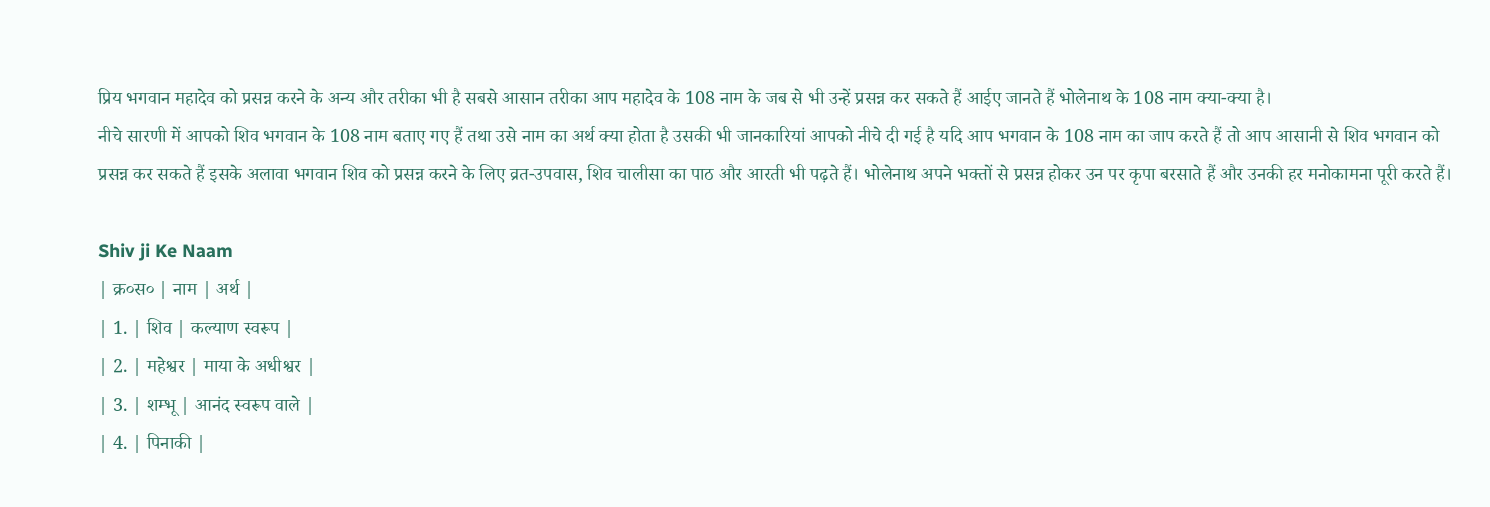प्रिय भगवान महादेव को प्रसन्न करने के अन्य और तरीका भी है सबसे आसान तरीका आप महादेव के 108 नाम के जब से भी उन्हें प्रसन्न कर सकते हैं आईए जानते हैं भोलेनाथ के 108 नाम क्या-क्या है।
नीचे सारणी में आपको शिव भगवान के 108 नाम बताए गए हैं तथा उसे नाम का अर्थ क्या होता है उसकी भी जानकारियां आपको नीचे दी गई है यदि आप भगवान के 108 नाम का जाप करते हैं तो आप आसानी से शिव भगवान को प्रसन्न कर सकते हैं इसके अलावा भगवान शिव को प्रसन्न करने के लिए व्रत-उपवास, शिव चालीसा का पाठ और आरती भी पढ़ते हैं। भोलेनाथ अपने भक्तों से प्रसन्न होकर उन पर कृपा बरसाते हैं और उनकी हर मनोकामना पूरी करते हैं।

Shiv ji Ke Naam
| क्र०स० | नाम | अर्थ |
| 1. | शिव | कल्याण स्वरूप |
| 2. | महेश्वर | माया के अधीश्वर |
| 3. | शम्भू | आनंद स्वरूप वाले |
| 4. | पिनाकी |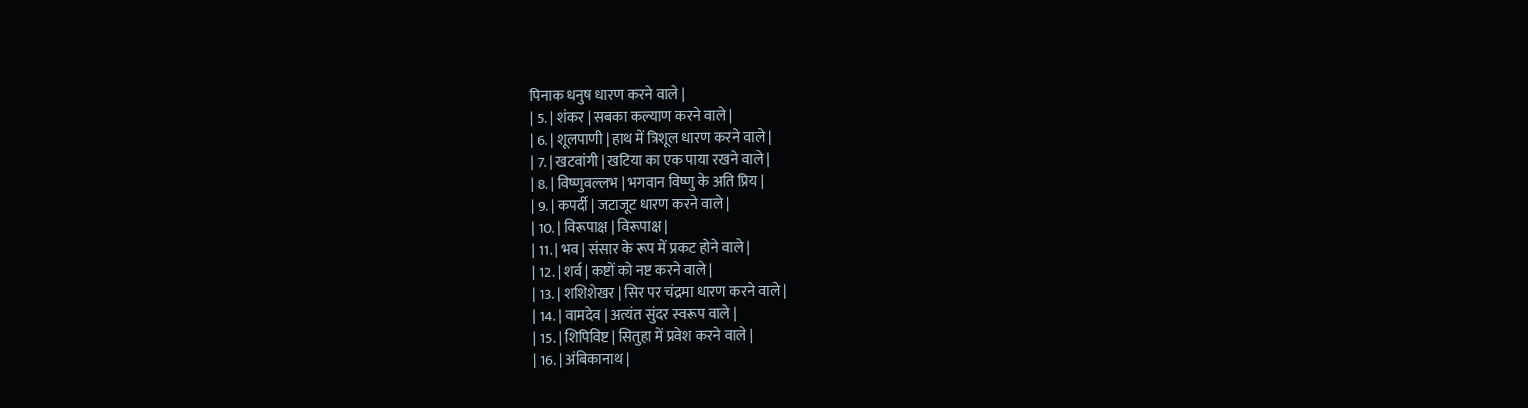पिनाक धनुष धारण करने वाले |
| 5. | शंकर | सबका कल्याण करने वाले |
| 6. | शूलपाणी | हाथ में त्रिशूल धारण करने वाले |
| 7. | खटवांगी | खटिया का एक पाया रखने वाले |
| 8. | विष्णुवल्लभ | भगवान विष्णु के अति प्रिय |
| 9. | कपर्दी | जटाजूट धारण करने वाले |
| 10. | विरूपाक्ष | विरूपाक्ष |
| 11. | भव | संसार के रूप में प्रकट होने वाले |
| 12. | शर्व | कष्टों को नष्ट करने वाले |
| 13. | शशिशेखर | सिर पर चंद्रमा धारण करने वाले |
| 14. | वामदेव | अत्यंत सुंदर स्वरूप वाले |
| 15. | शिपिविष्ट | सितुहा में प्रवेश करने वाले |
| 16. | अंबिकानाथ |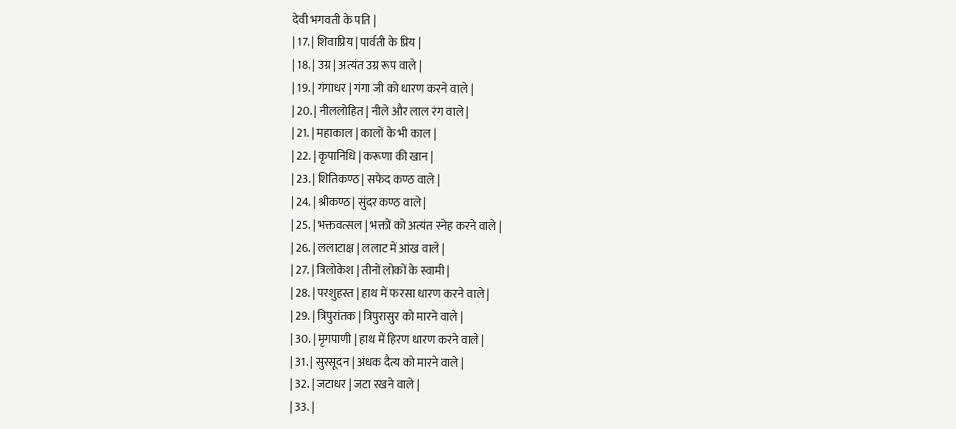देवी भगवती के पति |
| 17. | शिवाप्रिय | पार्वती के प्रिय |
| 18. | उग्र | अत्यंत उग्र रूप वाले |
| 19. | गंगाधर | गंगा जी को धारण करने वाले |
| 20. | नीललोहित | नीले और लाल रंग वाले |
| 21. | महाकाल | कालों के भी काल |
| 22. | कृपानिधि | करूणा की खान |
| 23. | शितिकण्ठ | सफेद कण्ठ वाले |
| 24. | श्रीकण्ठ | सुंदर कण्ठ वाले |
| 25. | भक्तवत्सल | भक्तों को अत्यंत स्नेह करने वाले |
| 26. | ललाटाक्ष | ललाट में आंख वाले |
| 27. | त्रिलोकेश | तीनों लोकों के स्वामी |
| 28. | परशुहस्त | हाथ में फरसा धारण करने वाले |
| 29. | त्रिपुरांतक | त्रिपुरासुर को मारने वाले |
| 30. | मृगपाणी | हाथ में हिरण धारण करने वाले |
| 31. | सुरसूदन | अंधक दैत्य को मारने वाले |
| 32. | जटाधर | जटा रखने वाले |
| 33. |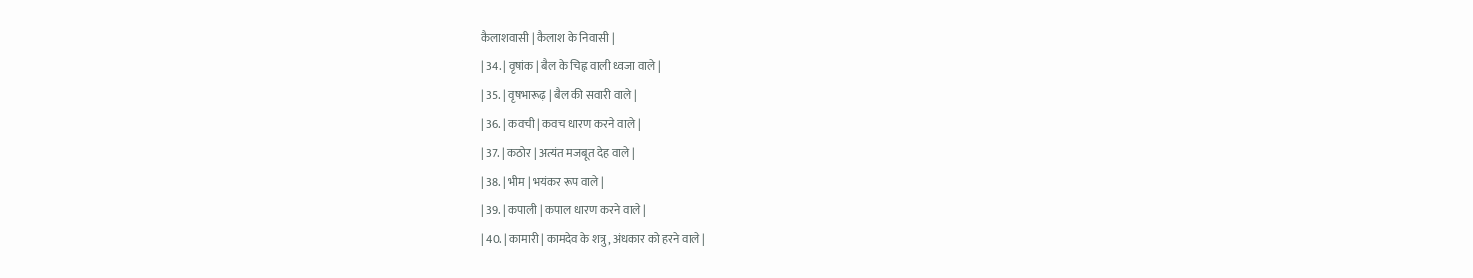कैलाशवासी | कैलाश के निवासी |
| 34. | वृषांक | बैल के चिह्न वाली ध्वजा वाले |
| 35. | वृषभारूढ़ | बैल की सवारी वाले |
| 36. | कवची | कवच धारण करने वाले |
| 37. | कठोर | अत्यंत मजबूत देह वाले |
| 38. | भीम | भयंकर रूप वाले |
| 39. | कपाली | कपाल धारण करने वाले |
| 40. | कामारी | कामदेव के शत्रु, अंधकार को हरने वाले |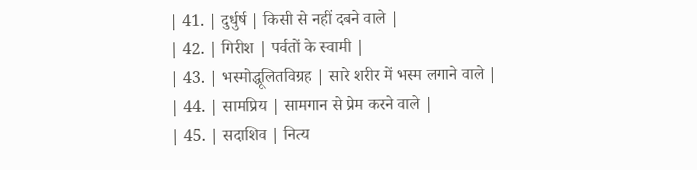| 41. | दुर्धुर्ष | किसी से नहीं दबने वाले |
| 42. | गिरीश | पर्वतों के स्वामी |
| 43. | भस्मोद्धूलितविग्रह | सारे शरीर में भस्म लगाने वाले |
| 44. | सामप्रिय | सामगान से प्रेम करने वाले |
| 45. | सदाशिव | नित्य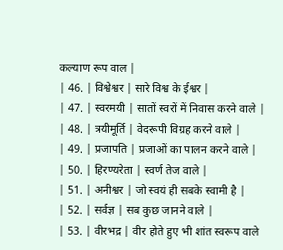कल्याण रूप वाल |
| 46. | विश्वेश्वर | सारे विश्व के ईश्वर |
| 47. | स्वरमयी | सातों स्वरों में निवास करने वाले |
| 48. | त्रयीमूर्ति | वेदरूपी विग्रह करने वाले |
| 49. | प्रजापति | प्रजाओं का पालन करने वाले |
| 50. | हिरण्यरेता | स्वर्ण तेज वाले |
| 51. | अनीश्वर | जो स्वयं ही सबके स्वामी है |
| 52. | सर्वज्ञ | सब कुछ जानने वाले |
| 53. | वीरभद्र | वीर होते हुए भी शांत स्वरूप वाले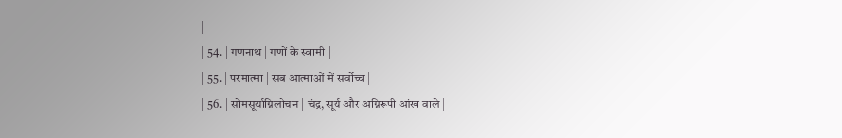|
| 54. | गणनाथ | गणों के स्वामी |
| 55. | परमात्मा | सब आत्माओं में सर्वोच्च |
| 56. | सोमसूर्याग्निलोचन | चंद्र, सूर्य और अग्निरूपी आंख वाले |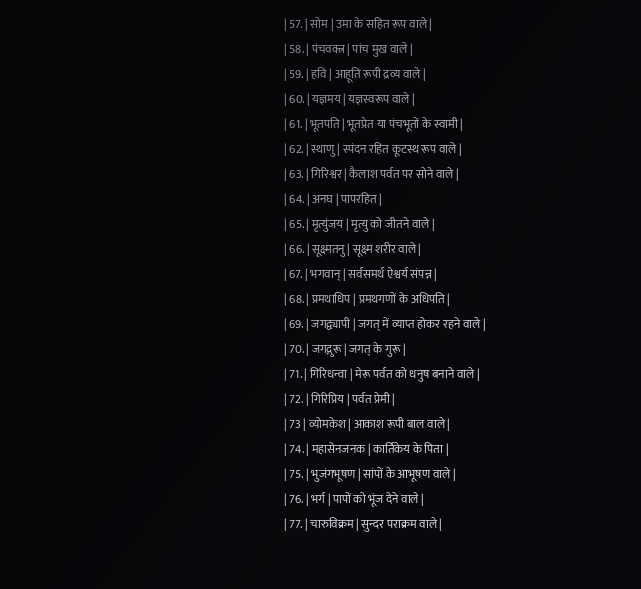| 57. | सोम | उमा के सहित रूप वाले |
| 58. | पंचवक्त्र | पांच मुख वाले |
| 59. | हवि | आहूति रूपी द्रव्य वाले |
| 60. | यज्ञमय | यज्ञस्वरूप वाले |
| 61. | भूतपति | भूतप्रेत या पंचभूतों के स्वामी |
| 62. | स्थाणु | स्पंदन रहित कूटस्थ रूप वाले |
| 63. | गिरिश्वर | कैलाश पर्वत पर सोने वाले |
| 64. | अनघ | पापरहित |
| 65. | मृत्युंजय | मृत्यु को जीतने वाले |
| 66. | सूक्ष्मतनु | सूक्ष्म शरीर वाले |
| 67. | भगवान् | सर्वसमर्थ ऐश्वर्य संपन्न |
| 68. | प्रमथाधिप | प्रमथगणों के अधिपति |
| 69. | जगद्व्यापी | जगत् में व्याप्त होकर रहने वाले |
| 70. | जगद्गुरू | जगत् के गुरू |
| 71. | गिरिधन्वा | मेरू पर्वत को धनुष बनाने वाले |
| 72. | गिरिप्रिय | पर्वत प्रेमी |
| 73 | व्योमकेश | आकाश रूपी बाल वाले |
| 74. | महासेनजनक | कार्तिकेय के पिता |
| 75. | भुजंगभूषण | सांपों के आभूषण वाले |
| 76. | भर्ग | पापों को भूंज देने वाले |
| 77. | चारुविक्रम | सुन्दर पराक्रम वाले |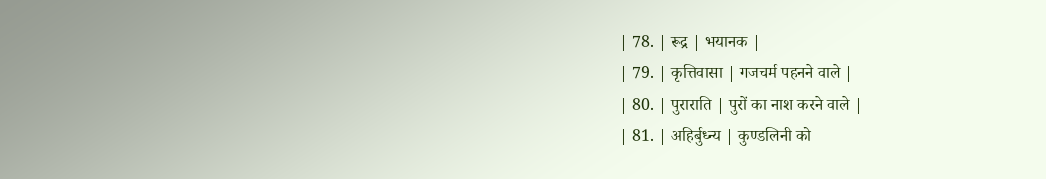| 78. | रूद्र | भयानक |
| 79. | कृत्तिवासा | गजचर्म पहनने वाले |
| 80. | पुराराति | पुरों का नाश करने वाले |
| 81. | अहिर्बुध्न्य | कुण्डलिनी को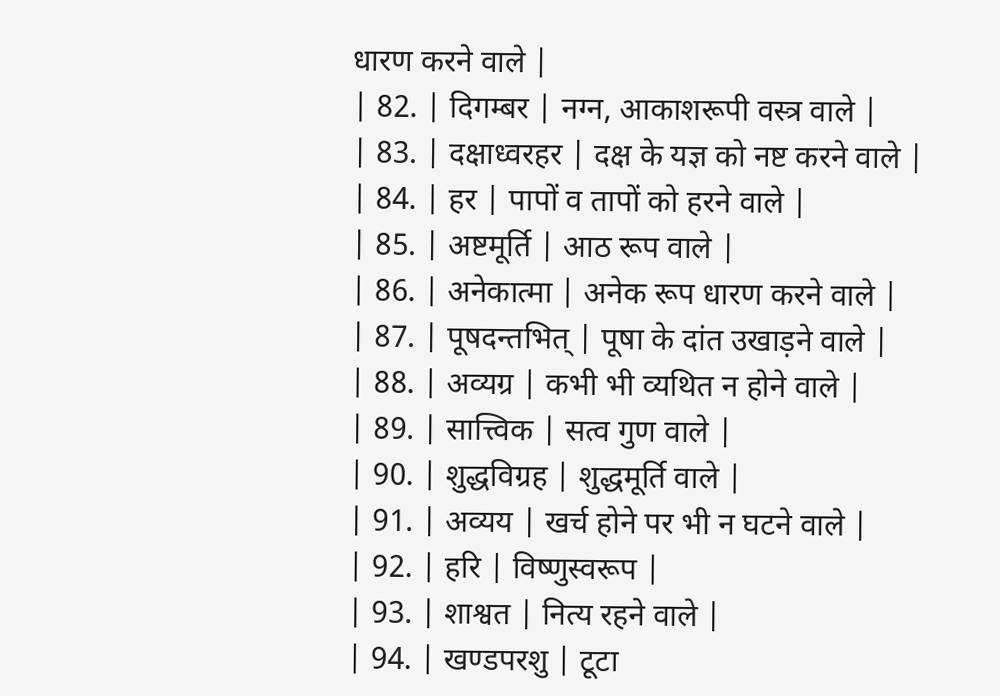धारण करने वाले |
| 82. | दिगम्बर | नग्न, आकाशरूपी वस्त्र वाले |
| 83. | दक्षाध्वरहर | दक्ष के यज्ञ को नष्ट करने वाले |
| 84. | हर | पापों व तापों को हरने वाले |
| 85. | अष्टमूर्ति | आठ रूप वाले |
| 86. | अनेकात्मा | अनेक रूप धारण करने वाले |
| 87. | पूषदन्तभित् | पूषा के दांत उखाड़ने वाले |
| 88. | अव्यग्र | कभी भी व्यथित न होने वाले |
| 89. | सात्त्विक | सत्व गुण वाले |
| 90. | शुद्धविग्रह | शुद्धमूर्ति वाले |
| 91. | अव्यय | खर्च होने पर भी न घटने वाले |
| 92. | हरि | विष्णुस्वरूप |
| 93. | शाश्वत | नित्य रहने वाले |
| 94. | खण्डपरशु | टूटा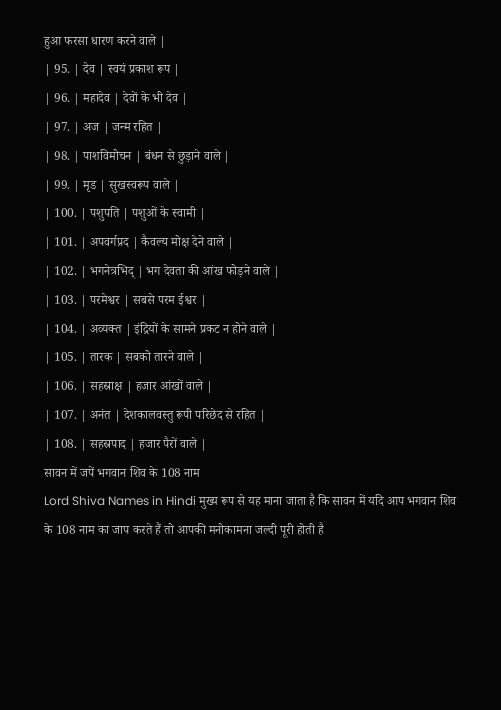हुआ फरसा धारण करने वाले |
| 95. | देव | स्वयं प्रकाश रूप |
| 96. | महादेव | देवों के भी देव |
| 97. | अज | जन्म रहित |
| 98. | पाशविमोचन | बंधन से छुड़ाने वाले |
| 99. | मृड | सुखस्वरूप वाले |
| 100. | पशुपति | पशुओं के स्वामी |
| 101. | अपवर्गप्रद | कैवल्य मोक्ष देने वाले |
| 102. | भगनेत्रभिद् | भग देवता की आंख फोड़ने वाले |
| 103. | परमेश्वर | सबसे परम ईश्वर |
| 104. | अव्यक्त | इंद्रियों के सामने प्रकट न होने वाले |
| 105. | तारक | सबको तारने वाले |
| 106. | सहस्राक्ष | हजार आंखों वाले |
| 107. | अनंत | देशकालवस्तु रूपी परिछेद से रहित |
| 108. | सहस्रपाद | हजार पैरों वाले |
सावन में जपें भगवान शिव के 108 नाम
Lord Shiva Names in Hindi मुख्य रूप से यह माना जाता है कि सावन में यदि आप भगवान शिव के 108 नाम का जाप करते हैं तो आपकी मनोकामना जल्दी पूरी होती है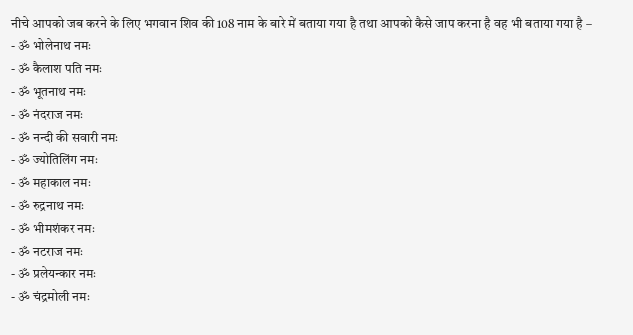नीचे आपको जब करने के लिए भगवान शिव की 108 नाम के बारे में बताया गया है तथा आपको कैसे जाप करना है वह भी बताया गया है –
- ॐ भोलेनाथ नमः
- ॐ कैलाश पति नमः
- ॐ भूतनाथ नमः
- ॐ नंदराज नमः
- ॐ नन्दी की सवारी नमः
- ॐ ज्योतिलिंग नमः
- ॐ महाकाल नमः
- ॐ रुद्रनाथ नमः
- ॐ भीमशंकर नमः
- ॐ नटराज नमः
- ॐ प्रलेयन्कार नमः
- ॐ चंद्रमोली नमः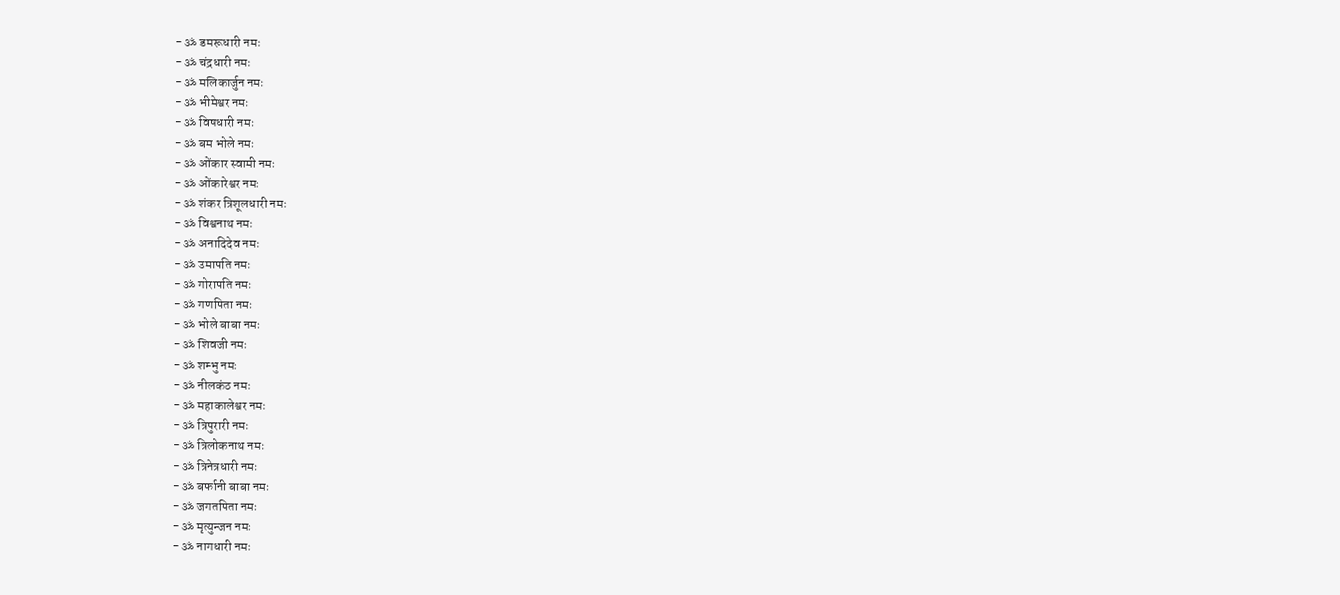- ॐ डमरूधारी नमः
- ॐ चंद्रधारी नमः
- ॐ मलिकार्जुन नमः
- ॐ भीमेश्वर नमः
- ॐ विषधारी नमः
- ॐ बम भोले नमः
- ॐ ओंकार स्वामी नमः
- ॐ ओंकारेश्वर नमः
- ॐ शंकर त्रिशूलधारी नमः
- ॐ विश्वनाथ नमः
- ॐ अनादिदेव नमः
- ॐ उमापति नमः
- ॐ गोरापति नमः
- ॐ गणपिता नमः
- ॐ भोले बाबा नमः
- ॐ शिवजी नमः
- ॐ शम्भु नमः
- ॐ नीलकंठ नमः
- ॐ महाकालेश्वर नमः
- ॐ त्रिपुरारी नमः
- ॐ त्रिलोकनाथ नमः
- ॐ त्रिनेत्रधारी नमः
- ॐ बर्फानी बाबा नमः
- ॐ जगतपिता नमः
- ॐ मृत्युन्जन नमः
- ॐ नागधारी नमः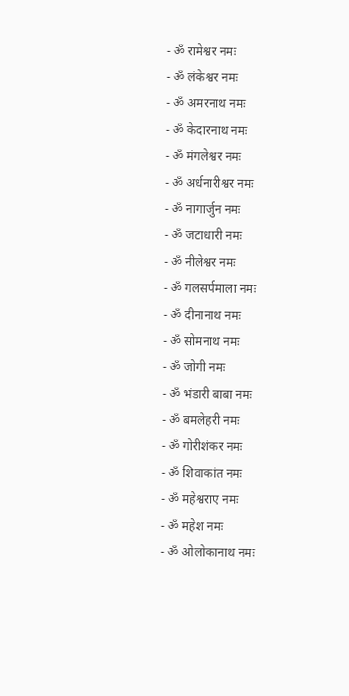- ॐ रामेश्वर नमः
- ॐ लंकेश्वर नमः
- ॐ अमरनाथ नमः
- ॐ केदारनाथ नमः
- ॐ मंगलेश्वर नमः
- ॐ अर्धनारीश्वर नमः
- ॐ नागार्जुन नमः
- ॐ जटाधारी नमः
- ॐ नीलेश्वर नमः
- ॐ गलसर्पमाला नमः
- ॐ दीनानाथ नमः
- ॐ सोमनाथ नमः
- ॐ जोगी नमः
- ॐ भंडारी बाबा नमः
- ॐ बमलेहरी नमः
- ॐ गोरीशंकर नमः
- ॐ शिवाकांत नमः
- ॐ महेश्वराए नमः
- ॐ महेश नमः
- ॐ ओलोकानाथ नमः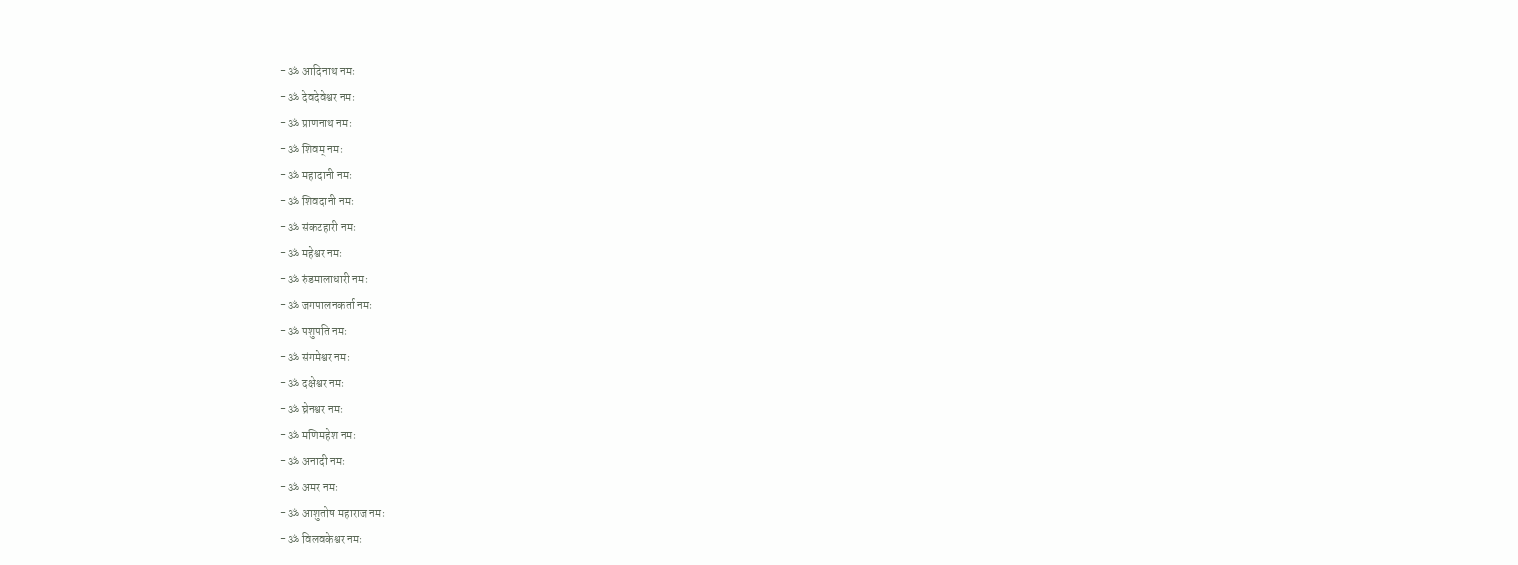- ॐ आदिनाथ नमः
- ॐ देवदेवेश्वर नमः
- ॐ प्राणनाथ नमः
- ॐ शिवम् नमः
- ॐ महादानी नमः
- ॐ शिवदानी नमः
- ॐ संकटहारी नमः
- ॐ महेश्वर नमः
- ॐ रुंडमालाधारी नमः
- ॐ जगपालनकर्ता नमः
- ॐ पशुपति नमः
- ॐ संगमेश्वर नमः
- ॐ दक्षेश्वर नमः
- ॐ घ्रेनश्वर नमः
- ॐ मणिमहेश नमः
- ॐ अनादी नमः
- ॐ अमर नमः
- ॐ आशुतोष महाराज नमः
- ॐ विलवकेश्वर नमः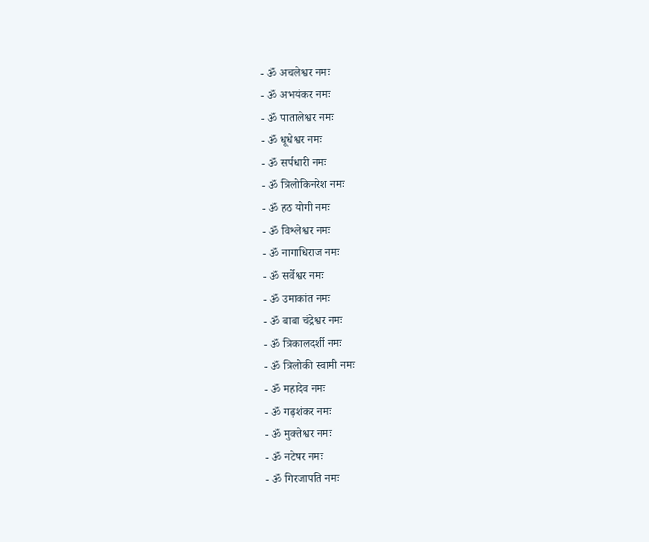- ॐ अचलेश्वर नमः
- ॐ अभयंकर नमः
- ॐ पातालेश्वर नमः
- ॐ धूधेश्वर नमः
- ॐ सर्पधारी नमः
- ॐ त्रिलोकिनरेश नमः
- ॐ हठ योगी नमः
- ॐ विश्लेश्वर नमः
- ॐ नागाधिराज नमः
- ॐ सर्वेश्वर नमः
- ॐ उमाकांत नमः
- ॐ बाबा चंद्रेश्वर नमः
- ॐ त्रिकालदर्शी नमः
- ॐ त्रिलोकी स्वामी नमः
- ॐ महादेव नमः
- ॐ गढ़शंकर नमः
- ॐ मुक्तेश्वर नमः
- ॐ नटेषर नमः
- ॐ गिरजापति नमः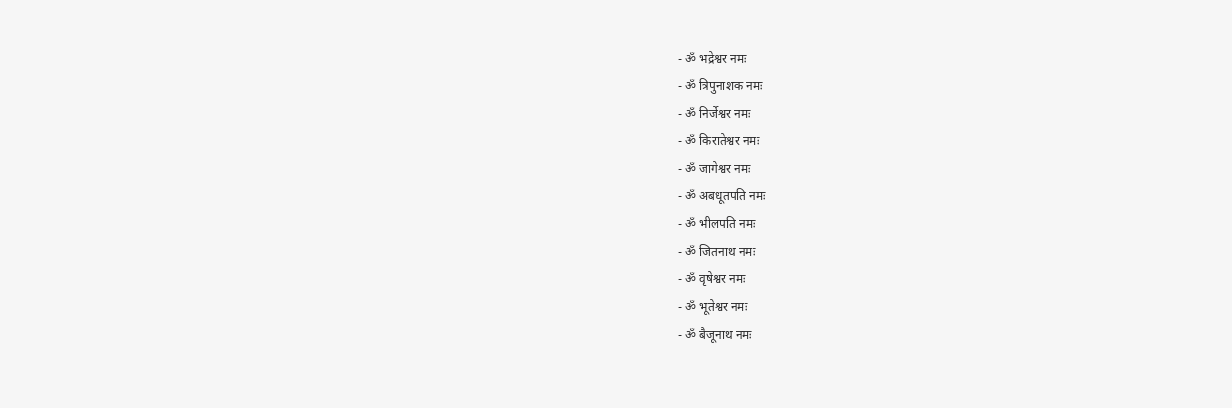- ॐ भद्रेश्वर नमः
- ॐ त्रिपुनाशक नमः
- ॐ निर्जेश्वर नमः
- ॐ किरातेश्वर नमः
- ॐ जागेश्वर नमः
- ॐ अबधूतपति नमः
- ॐ भीलपति नमः
- ॐ जितनाथ नमः
- ॐ वृषेश्वर नमः
- ॐ भूतेश्वर नमः
- ॐ बैजूनाथ नमः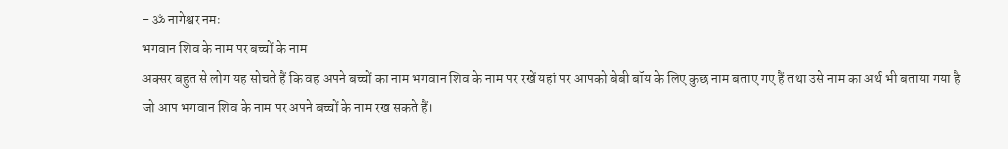- ॐ नागेश्वर नमः
भगवान शिव के नाम पर बच्चों के नाम
अक्सर बहुत से लोग यह सोचते हैं कि वह अपने बच्चों का नाम भगवान शिव के नाम पर रखें यहां पर आपको बेबी बॉय के लिए कुछ नाम बताए गए हैं तथा उसे नाम का अर्थ भी बताया गया है जो आप भगवान शिव के नाम पर अपने बच्चों के नाम रख सकते हैं।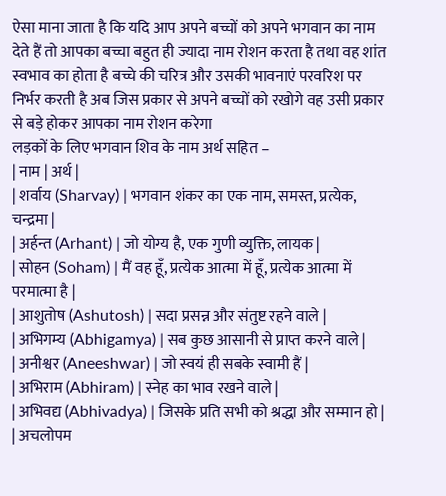ऐसा माना जाता है कि यदि आप अपने बच्चों को अपने भगवान का नाम देते हैं तो आपका बच्चा बहुत ही ज्यादा नाम रोशन करता है तथा वह शांत स्वभाव का होता है बच्चे की चरित्र और उसकी भावनाएं परवरिश पर निर्भर करती है अब जिस प्रकार से अपने बच्चों को रखोगे वह उसी प्रकार से बड़े होकर आपका नाम रोशन करेगा
लड़कों के लिए भगवान शिव के नाम अर्थ सहित –
| नाम | अर्थ |
| शर्वाय (Sharvay) | भगवान शंकर का एक नाम, समस्त, प्रत्येक, चन्द्रमा |
| अर्हन्त (Arhant) | जो योग्य है, एक गुणी व्युक्ति, लायक |
| सोहन (Soham) | मैं वह हूँ, प्रत्येक आत्मा में हूँ, प्रत्येक आत्मा में परमात्मा है |
| आशुतोष (Ashutosh) | सदा प्रसन्न और संतुष्ट रहने वाले |
| अभिगम्य (Abhigamya) | सब कुछ आसानी से प्राप्त करने वाले |
| अनीश्वर (Aneeshwar) | जो स्वयं ही सबके स्वामी हैं |
| अभिराम (Abhiram) | स्नेह का भाव रखने वाले |
| अभिवद्य (Abhivadya) | जिसके प्रति सभी को श्रद्धा और सम्मान हो |
| अचलोपम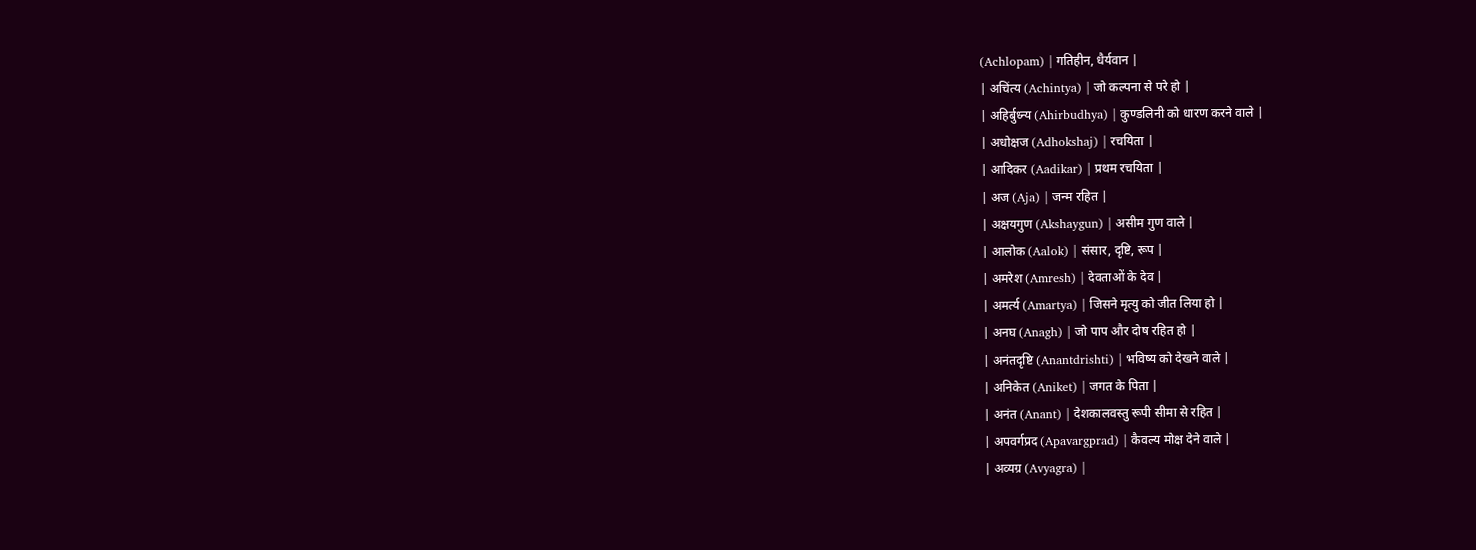(Achlopam) | गतिहीन, धैर्यवान |
| अचिंत्य (Achintya) | जो कल्पना से परे हो |
| अहिर्बुध्न्य (Ahirbudhya) | कुण्डलिनी को धारण करने वाले |
| अधोक्षज (Adhokshaj) | रचयिता |
| आदिकर (Aadikar) | प्रथम रचयिता |
| अज (Aja) | जन्म रहित |
| अक्षयगुण (Akshaygun) | असीम गुण वाले |
| आलोक (Aalok) | संसार, दृष्टि, रूप |
| अमरेश (Amresh) | देवताओं के देव |
| अमर्त्य (Amartya) | जिसने मृत्यु को जीत लिया हो |
| अनघ (Anagh) | जो पाप और दोष रहित हो |
| अनंतदृष्टि (Anantdrishti) | भविष्य को देखने वाले |
| अनिकेत (Aniket) | जगत के पिता |
| अनंत (Anant) | देशकालवस्तु रूपी सीमा से रहित |
| अपवर्गप्रद (Apavargprad) | कैवल्य मोक्ष देने वाले |
| अव्यग्र (Avyagra) |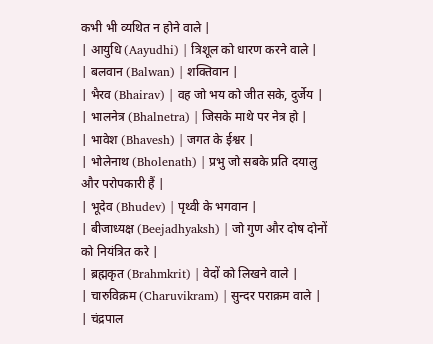कभी भी व्यथित न होने वाले |
| आयुधि (Aayudhi) | त्रिशूल को धारण करने वाले |
| बलवान (Balwan) | शक्तिवान |
| भैरव (Bhairav) | वह जो भय को जीत सके, दुर्जेय |
| भालनेत्र (Bhalnetra) | जिसके माथे पर नेत्र हो |
| भावेश (Bhavesh) | जगत के ईश्वर |
| भोलेनाथ (Bholenath) | प्रभु जो सबके प्रति दयालु और परोपकारी हैं |
| भूदेव (Bhudev) | पृथ्वी के भगवान |
| बीजाध्यक्ष (Beejadhyaksh) | जो गुण और दोष दोनों को नियंत्रित करे |
| ब्रह्मकृत (Brahmkrit) | वेदों को लिखने वाले |
| चारुविक्रम (Charuvikram) | सुन्दर पराक्रम वाले |
| चंद्रपाल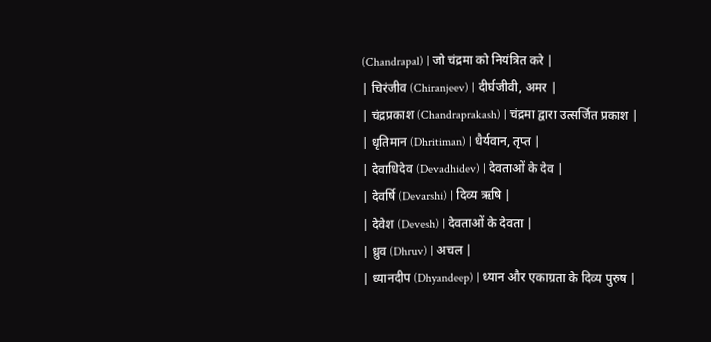(Chandrapal) | जो चंद्रमा को नियंत्रित करे |
| चिरंजीव (Chiranjeev) | दीर्घजीवी, अमर |
| चंद्रप्रकाश (Chandraprakash) | चंद्रमा द्वारा उत्सर्जित प्रकाश |
| धृतिमान (Dhritiman) | धैर्यवान, तृप्त |
| देवाधिदेव (Devadhidev) | देवताओं के देव |
| देवर्षि (Devarshi) | दिव्य ऋषि |
| देवेश (Devesh) | देवताओं के देवता |
| ध्रुव (Dhruv) | अचल |
| ध्यानदीप (Dhyandeep) | ध्यान और एकाग्रता के दिव्य पुरुष |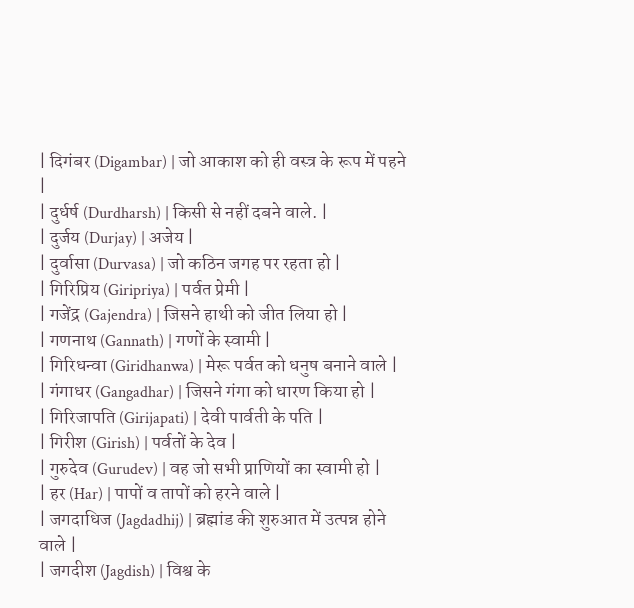| दिगंबर (Digambar) | जो आकाश को ही वस्त्र के रूप में पहने |
| दुर्धर्ष (Durdharsh) | किसी से नहीं दबने वाले. |
| दुर्जय (Durjay) | अजेय |
| दुर्वासा (Durvasa) | जो कठिन जगह पर रहता हो |
| गिरिप्रिय (Giripriya) | पर्वत प्रेमी |
| गजेंद्र (Gajendra) | जिसने हाथी को जीत लिया हो |
| गणनाथ (Gannath) | गणों के स्वामी |
| गिरिधन्वा (Giridhanwa) | मेरू पर्वत को धनुष बनाने वाले |
| गंगाधर (Gangadhar) | जिसने गंगा को धारण किया हो |
| गिरिजापति (Girijapati) | देवी पार्वती के पति |
| गिरीश (Girish) | पर्वतों के देव |
| गुरुदेव (Gurudev) | वह जो सभी प्राणियों का स्वामी हो |
| हर (Har) | पापों व तापों को हरने वाले |
| जगदाधिज (Jagdadhij) | ब्रह्मांड की शुरुआत में उत्पन्न होने वाले |
| जगदीश (Jagdish) | विश्व के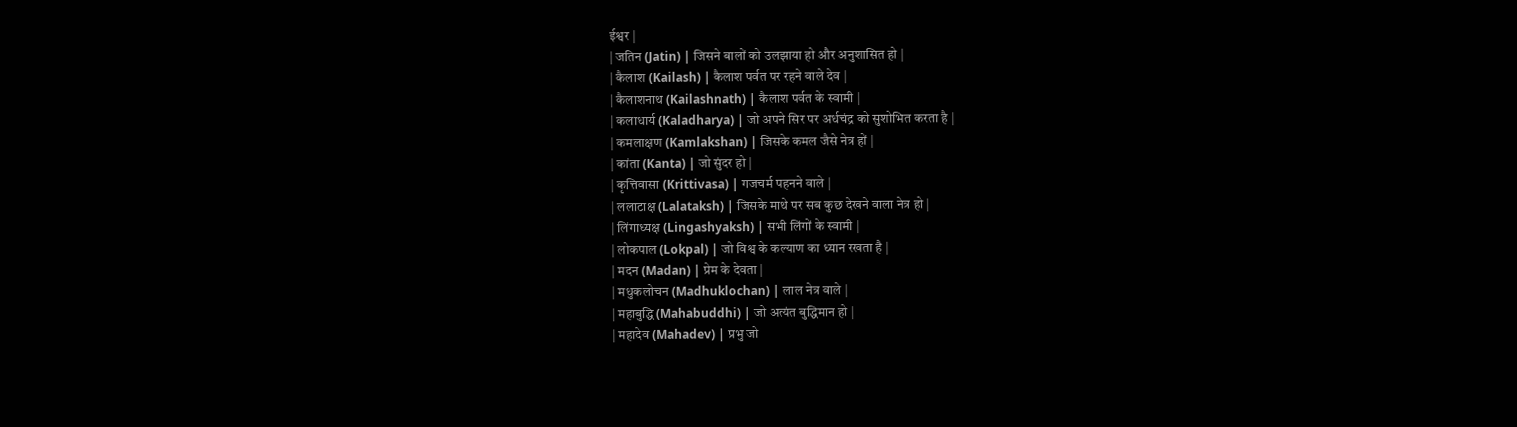ईश्वर |
| जतिन (Jatin) | जिसने बालों को उलझाया हो और अनुशासित हो |
| कैलाश (Kailash) | कैलाश पर्वत पर रहने वाले देव |
| कैलाशनाथ (Kailashnath) | कैलाश पर्वत के स्वामी |
| कलाधार्य (Kaladharya) | जो अपने सिर पर अर्धचंद्र को सुशोभित करता है |
| कमलाक्षण (Kamlakshan) | जिसके कमल जैसे नेत्र हों |
| कांता (Kanta) | जो सुंदर हो |
| कृत्तिवासा (Krittivasa) | गजचर्म पहनने वाले |
| ललाटाक्ष (Lalataksh) | जिसके माथे पर सब कुछ देखने वाला नेत्र हो |
| लिंगाध्यक्ष (Lingashyaksh) | सभी लिंगों के स्वामी |
| लोकपाल (Lokpal) | जो विश्व के कल्याण का ध्यान रखता है |
| मदन (Madan) | प्रेम के देवता |
| मधुकलोचन (Madhuklochan) | लाल नेत्र वाले |
| महाबुद्धि (Mahabuddhi) | जो अत्यंत बुद्धिमान हो |
| महादेव (Mahadev) | प्रभु जो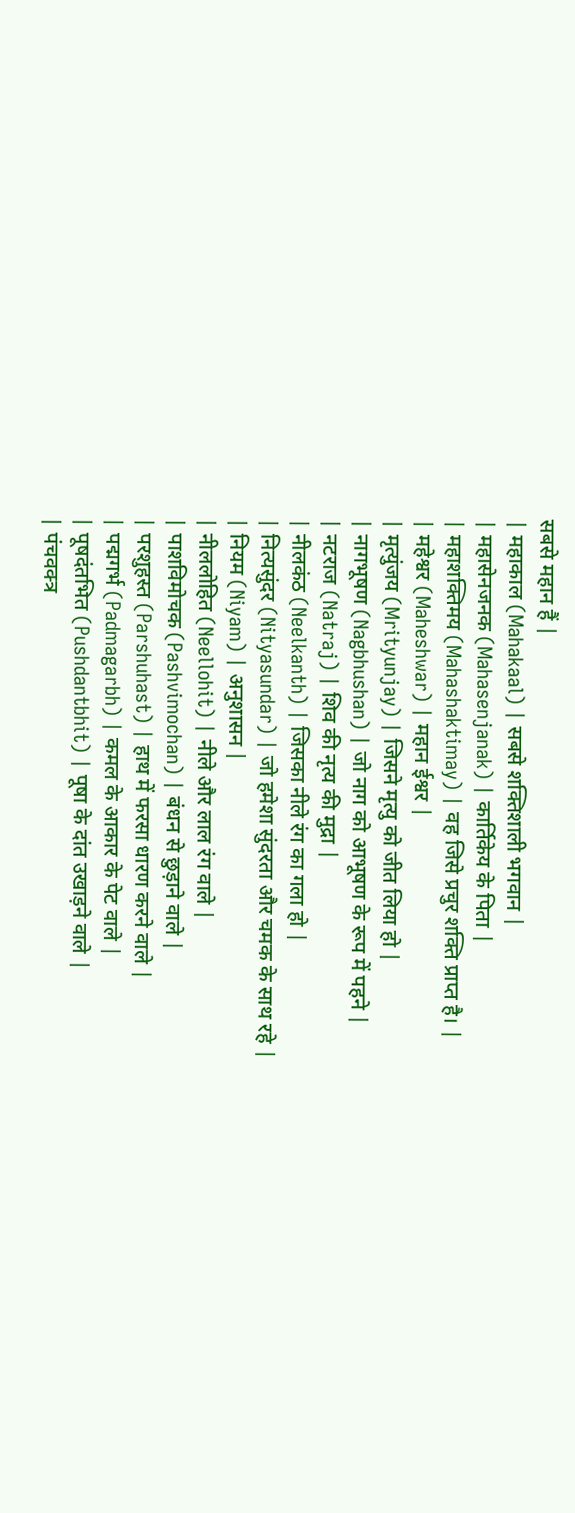सबसे महान हैं |
| महाकाल (Mahakaal) | सबसे शक्तिशाली भगवान |
| महासेनजनक (Mahasenjanak) | कार्तिकेय के पिता |
| महाशक्तिमय (Mahashaktimay) | वह जिसे प्रचुर शक्ति प्राप्त है। |
| महेश्वर (Maheshwar) | महान ईश्वर |
| मृत्युंजय (Mrityunjay) | जिसने मृत्यु को जीत लिया हो |
| नागभूषण (Nagbhushan) | जो नाग को आभूषण के रूप में पहने |
| नटराज (Natraj) | शिव की नृत्य की मुद्रा |
| नीलकंठ (Neelkanth) | जिसका नीले रंग का गला हो |
| नित्यसुंदर (Nityasundar) | जो हमेशा सुंदरता और चमक के साथ रहे |
| नियम (Niyam) | अनुशासन |
| नीललोहित (Neellohit) | नीले और लाल रंग वाले |
| पाशविमोचक (Pashvimochan) | बंधन से छुड़ाने वाले |
| परशुहस्त (Parshuhast) | हाथ में फरसा धारण करने वाले |
| पद्मगर्भ (Padmagarbh) | कमल के आकार के पेट वाले |
| पूषदंतभित (Pushdantbhit) | पूषा के दांत उखाड़ने वाले |
| पंचवक्त्र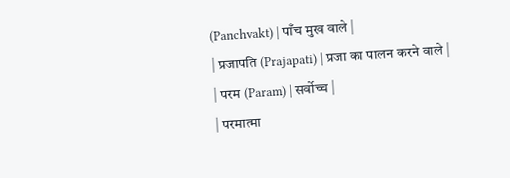(Panchvakt) | पाँच मुख वाले |
| प्रजापति (Prajapati) | प्रजा का पालन करने वाले |
| परम (Param) | सर्वोच्च |
| परमात्मा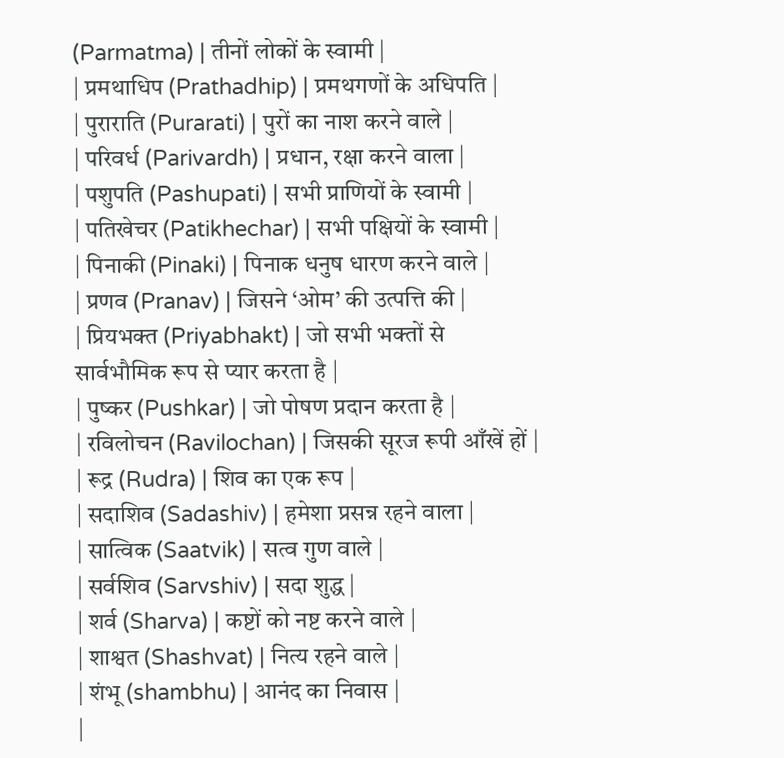(Parmatma) | तीनों लोकों के स्वामी |
| प्रमथाधिप (Prathadhip) | प्रमथगणों के अधिपति |
| पुराराति (Purarati) | पुरों का नाश करने वाले |
| परिवर्ध (Parivardh) | प्रधान, रक्षा करने वाला |
| पशुपति (Pashupati) | सभी प्राणियों के स्वामी |
| पतिखेचर (Patikhechar) | सभी पक्षियों के स्वामी |
| पिनाकी (Pinaki) | पिनाक धनुष धारण करने वाले |
| प्रणव (Pranav) | जिसने ‘ओम’ की उत्पत्ति की |
| प्रियभक्त (Priyabhakt) | जो सभी भक्तों से सार्वभौमिक रूप से प्यार करता है |
| पुष्कर (Pushkar) | जो पोषण प्रदान करता है |
| रविलोचन (Ravilochan) | जिसकी सूरज रूपी आँखें हों |
| रूद्र (Rudra) | शिव का एक रूप |
| सदाशिव (Sadashiv) | हमेशा प्रसन्न रहने वाला |
| सात्विक (Saatvik) | सत्व गुण वाले |
| सर्वशिव (Sarvshiv) | सदा शुद्ध |
| शर्व (Sharva) | कष्टों को नष्ट करने वाले |
| शाश्वत (Shashvat) | नित्य रहने वाले |
| शंभू (shambhu) | आनंद का निवास |
|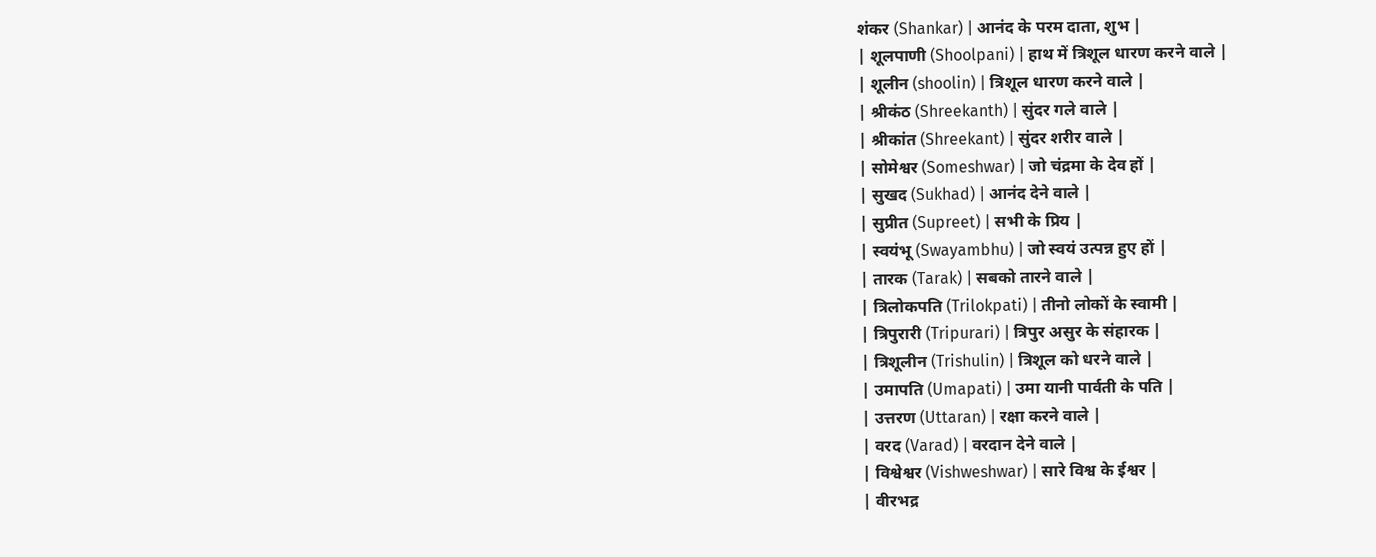शंकर (Shankar) | आनंद के परम दाता, शुभ |
| शूलपाणी (Shoolpani) | हाथ में त्रिशूल धारण करने वाले |
| शूलीन (shoolin) | त्रिशूल धारण करने वाले |
| श्रीकंठ (Shreekanth) | सुंदर गले वाले |
| श्रीकांत (Shreekant) | सुंदर शरीर वाले |
| सोमेश्वर (Someshwar) | जो चंद्रमा के देव हों |
| सुखद (Sukhad) | आनंद देने वाले |
| सुप्रीत (Supreet) | सभी के प्रिय |
| स्वयंभू (Swayambhu) | जो स्वयं उत्पन्न हुए हों |
| तारक (Tarak) | सबको तारने वाले |
| त्रिलोकपति (Trilokpati) | तीनो लोकों के स्वामी |
| त्रिपुरारी (Tripurari) | त्रिपुर असुर के संहारक |
| त्रिशूलीन (Trishulin) | त्रिशूल को धरने वाले |
| उमापति (Umapati) | उमा यानी पार्वती के पति |
| उत्तरण (Uttaran) | रक्षा करने वाले |
| वरद (Varad) | वरदान देने वाले |
| विश्वेश्वर (Vishweshwar) | सारे विश्व के ईश्वर |
| वीरभद्र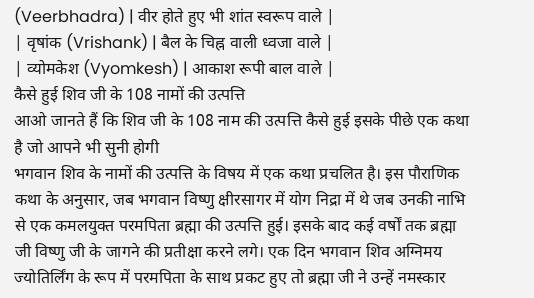(Veerbhadra) | वीर होते हुए भी शांत स्वरूप वाले |
| वृषांक (Vrishank) | बैल के चिह्न वाली ध्वजा वाले |
| व्योमकेश (Vyomkesh) | आकाश रूपी बाल वाले |
कैसे हुई शिव जी के 108 नामों की उत्पत्ति
आओ जानते हैं कि शिव जी के 108 नाम की उत्पत्ति कैसे हुई इसके पीछे एक कथा है जो आपने भी सुनी होगी
भगवान शिव के नामों की उत्पत्ति के विषय में एक कथा प्रचलित है। इस पौराणिक कथा के अनुसार, जब भगवान विष्णु क्षीरसागर में योग निद्रा में थे जब उनकी नाभि से एक कमलयुक्त परमपिता ब्रह्मा की उत्पत्ति हुई। इसके बाद कई वर्षों तक ब्रह्मा जी विष्णु जी के जागने की प्रतीक्षा करने लगे। एक दिन भगवान शिव अग्निमय ज्योतिर्लिंग के रूप में परमपिता के साथ प्रकट हुए तो ब्रह्मा जी ने उन्हें नमस्कार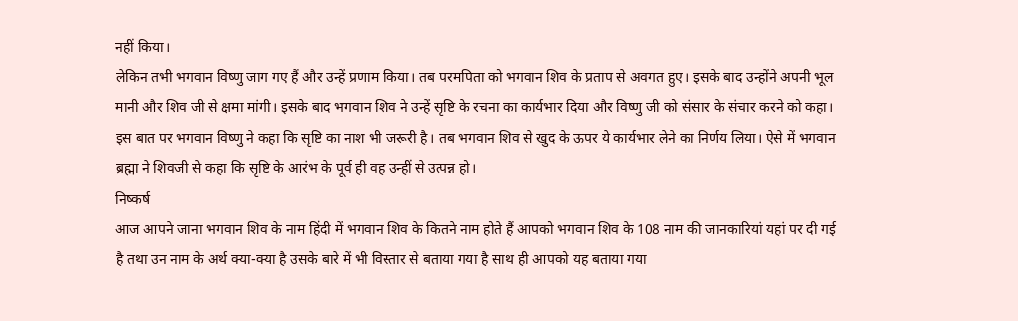नहीं किया।
लेकिन तभी भगवान विष्णु जाग गए हैं और उन्हें प्रणाम किया। तब परमपिता को भगवान शिव के प्रताप से अवगत हुए। इसके बाद उन्होंने अपनी भूल मानी और शिव जी से क्षमा मांगी। इसके बाद भगवान शिव ने उन्हें सृष्टि के रचना का कार्यभार दिया और विष्णु जी को संसार के संचार करने को कहा। इस बात पर भगवान विष्णु ने कहा कि सृष्टि का नाश भी जरूरी है। तब भगवान शिव से खुद के ऊपर ये कार्यभार लेने का निर्णय लिया। ऐसे में भगवान ब्रह्मा ने शिवजी से कहा कि सृष्टि के आरंभ के पूर्व ही वह उन्हीं से उत्पन्न हो।
निष्कर्ष
आज आपने जाना भगवान शिव के नाम हिंदी में भगवान शिव के कितने नाम होते हैं आपको भगवान शिव के 108 नाम की जानकारियां यहां पर दी गई है तथा उन नाम के अर्थ क्या-क्या है उसके बारे में भी विस्तार से बताया गया है साथ ही आपको यह बताया गया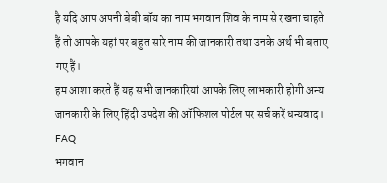है यदि आप अपनी बेबी बॉय का नाम भगवान शिव के नाम से रखना चाहते हैं तो आपके यहां पर बहुत सारे नाम की जानकारी तथा उनके अर्थ भी बताए गए हैं।
हम आशा करते हैं यह सभी जानकारियां आपके लिए लाभकारी होगी अन्य जानकारी के लिए हिंदी उपदेश की ऑफिशल पोर्टल पर सर्च करें धन्यवाद।
FAQ
भगवान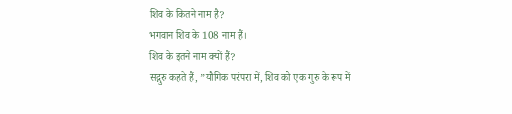शिव के कितने नाम है?
भगवान शिव के 108 नाम हैं।
शिव के इतने नाम क्यों हैं?
सद्गुरु कहते हैं, ”यौगिक परंपरा में, शिव को एक गुरु के रूप में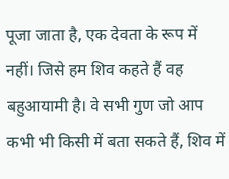पूजा जाता है, एक देवता के रूप में नहीं। जिसे हम शिव कहते हैं वह बहुआयामी है। वे सभी गुण जो आप कभी भी किसी में बता सकते हैं, शिव में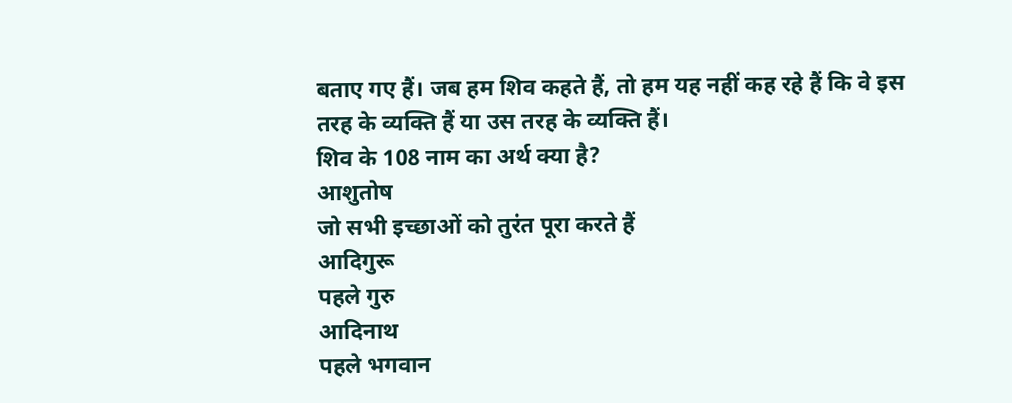बताए गए हैं। जब हम शिव कहते हैं, तो हम यह नहीं कह रहे हैं कि वे इस तरह के व्यक्ति हैं या उस तरह के व्यक्ति हैं।
शिव के 108 नाम का अर्थ क्या है?
आशुतोष
जो सभी इच्छाओं को तुरंत पूरा करते हैं
आदिगुरू
पहले गुरु
आदिनाथ
पहले भगवान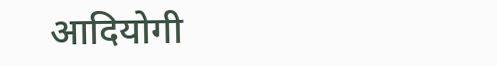आदियोगी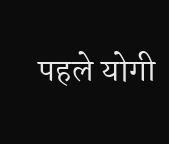पहले योगी